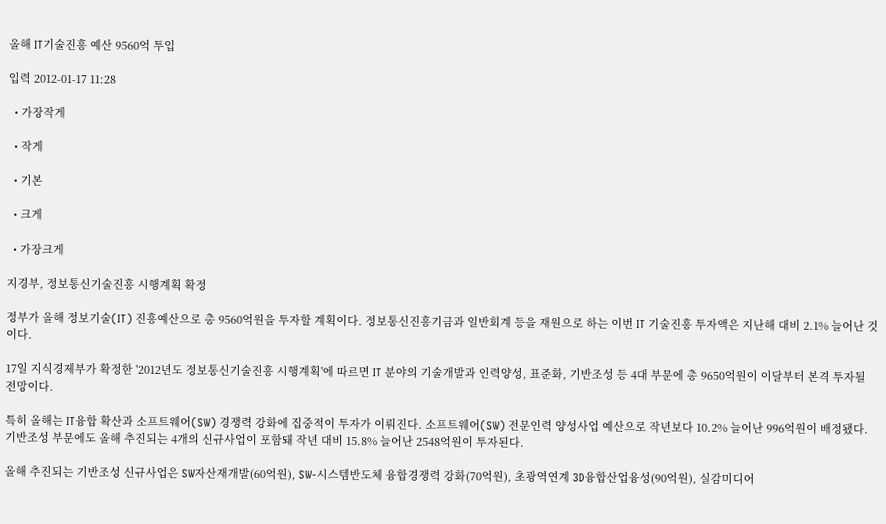올해 IT기술진흥 예산 9560억 투입

입력 2012-01-17 11:28

  • 가장작게

  • 작게

  • 기본

  • 크게

  • 가장크게

지경부, 정보통신기술진흥 시행계획 확정

정부가 올해 정보기술(IT) 진흥예산으로 총 9560억원을 투자할 계획이다. 정보통신진흥기금과 일반회계 등을 재원으로 하는 이번 IT 기술진흥 투자액은 지난해 대비 2.1% 늘어난 것이다.

17일 지식경제부가 확정한 '2012년도 정보통신기술진흥 시행계획'에 따르면 IT 분야의 기술개발과 인력양성, 표준화, 기반조성 등 4대 부문에 총 9650억원이 이달부터 본격 투자될 전망이다.

특히 올해는 IT융합 확산과 소프트웨어(SW) 경쟁력 강화에 집중적이 투자가 이뤄진다. 소프트웨어(SW) 전문인력 양성사업 예산으로 작년보다 10.2% 늘어난 996억원이 배정됐다. 기반조성 부문에도 올해 추진되는 4개의 신규사업이 포함돼 작년 대비 15.8% 늘어난 2548억원이 투자된다.

올해 추진되는 기반조성 신규사업은 SW자산재개발(60억원), SW-시스템반도체 융합경쟁력 강화(70억원), 초광역연계 3D융합산업융성(90억원), 실감미디어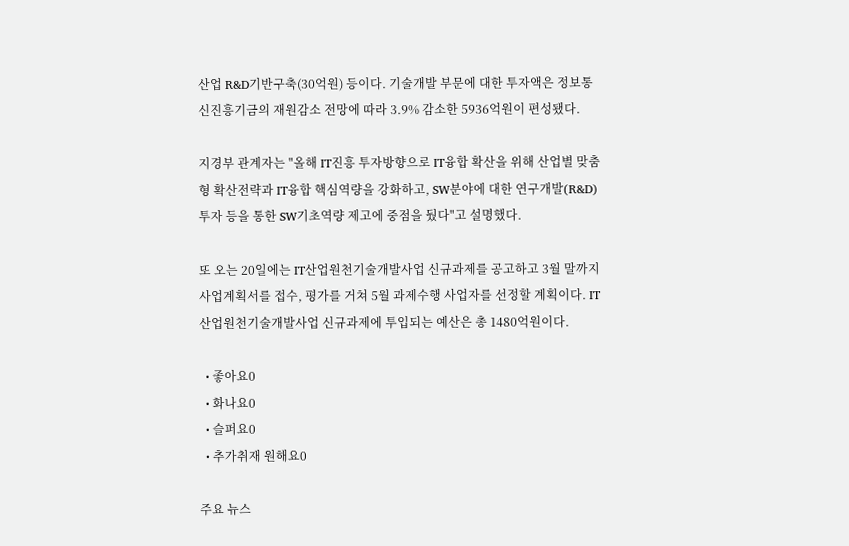산업 R&D기반구축(30억원) 등이다. 기술개발 부문에 대한 투자액은 정보통신진흥기금의 재원감소 전망에 따라 3.9% 감소한 5936억원이 편성됐다.

지경부 관계자는 "올해 IT진흥 투자방향으로 IT융합 확산을 위해 산업별 맞춤형 확산전략과 IT융합 핵심역량을 강화하고, SW분야에 대한 연구개발(R&D) 투자 등을 통한 SW기초역량 제고에 중점을 뒀다"고 설명했다.

또 오는 20일에는 IT산업원천기술개발사업 신규과제를 공고하고 3월 말까지 사업계획서를 접수, 평가를 거쳐 5월 과제수행 사업자를 선정할 계획이다. IT산업원천기술개발사업 신규과제에 투입되는 예산은 총 1480억원이다.

  • 좋아요0
  • 화나요0
  • 슬퍼요0
  • 추가취재 원해요0

주요 뉴스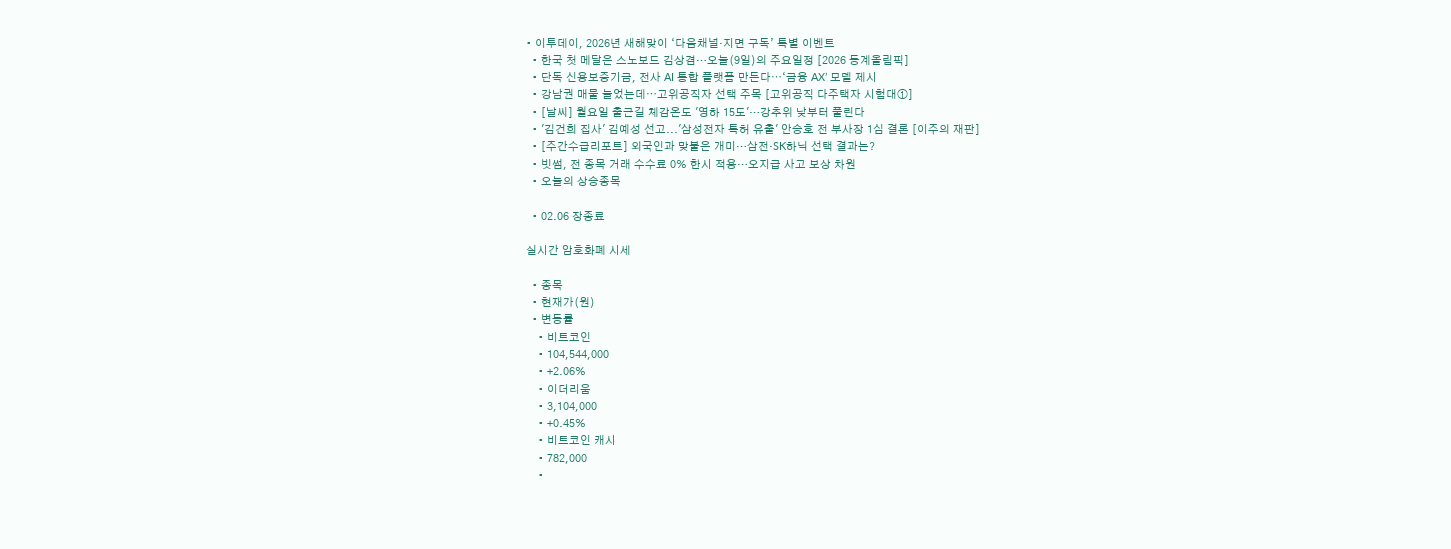• 이투데이, 2026년 새해맞이 ‘다음채널·지면 구독’ 특별 이벤트
  • 한국 첫 메달은 스노보드 김상겸…오늘(9일)의 주요일정 [2026 동계올림픽]
  • 단독 신용보증기금, 전사 AI 통합 플랫폼 만든다⋯‘금융 AX’ 모델 제시
  • 강남권 매물 늘었는데⋯고위공직자 선택 주목 [고위공직 다주택자 시험대①]
  • [날씨] 월요일 출근길 체감온도 '영하 15도'…강추위 낮부터 풀린다
  • '김건희 집사' 김예성 선고...'삼성전자 특허 유출' 안승호 전 부사장 1심 결론 [이주의 재판]
  • [주간수급리포트] 외국인과 맞붙은 개미…삼전·SK하닉 선택 결과는?
  • 빗썸, 전 종목 거래 수수료 0% 한시 적용…오지급 사고 보상 차원
  • 오늘의 상승종목

  • 02.06 장종료

실시간 암호화폐 시세

  • 종목
  • 현재가(원)
  • 변동률
    • 비트코인
    • 104,544,000
    • +2.06%
    • 이더리움
    • 3,104,000
    • +0.45%
    • 비트코인 캐시
    • 782,000
    •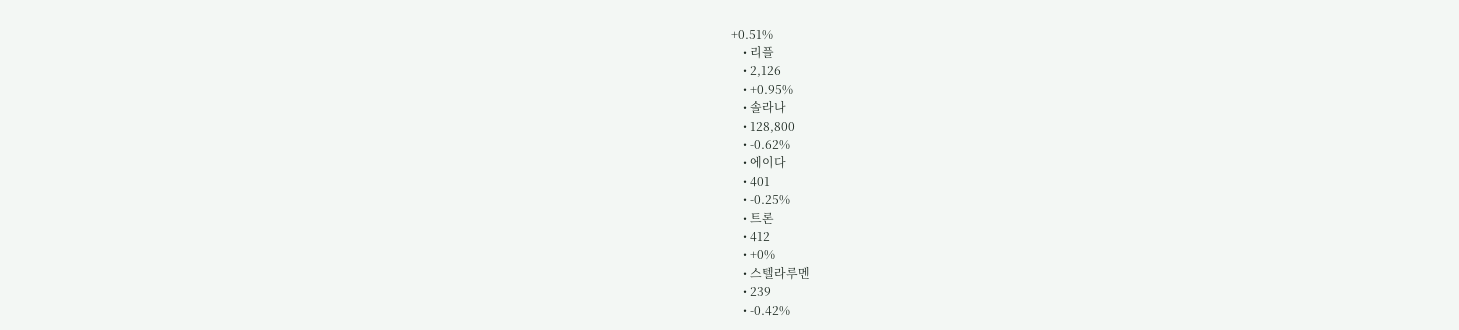+0.51%
    • 리플
    • 2,126
    • +0.95%
    • 솔라나
    • 128,800
    • -0.62%
    • 에이다
    • 401
    • -0.25%
    • 트론
    • 412
    • +0%
    • 스텔라루멘
    • 239
    • -0.42%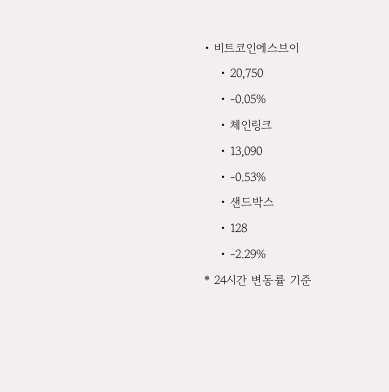• 비트코인에스브이
    • 20,750
    • -0.05%
    • 체인링크
    • 13,090
    • -0.53%
    • 샌드박스
    • 128
    • -2.29%
* 24시간 변동률 기준